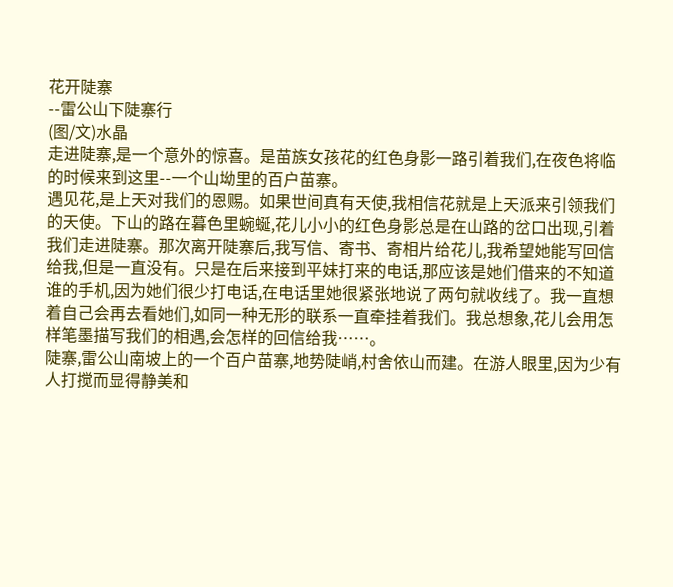花开陡寨
--雷公山下陡寨行
(图/文)水晶
走进陡寨,是一个意外的惊喜。是苗族女孩花的红色身影一路引着我们,在夜色将临的时候来到这里--一个山坳里的百户苗寨。
遇见花,是上天对我们的恩赐。如果世间真有天使,我相信花就是上天派来引领我们的天使。下山的路在暮色里蜿蜒,花儿小小的红色身影总是在山路的岔口出现,引着我们走进陡寨。那次离开陡寨后,我写信、寄书、寄相片给花儿,我希望她能写回信给我,但是一直没有。只是在后来接到平妹打来的电话,那应该是她们借来的不知道谁的手机,因为她们很少打电话,在电话里她很紧张地说了两句就收线了。我一直想着自己会再去看她们,如同一种无形的联系一直牵挂着我们。我总想象,花儿会用怎样笔墨描写我们的相遇,会怎样的回信给我……。
陡寨,雷公山南坡上的一个百户苗寨,地势陡峭,村舍依山而建。在游人眼里,因为少有人打搅而显得静美和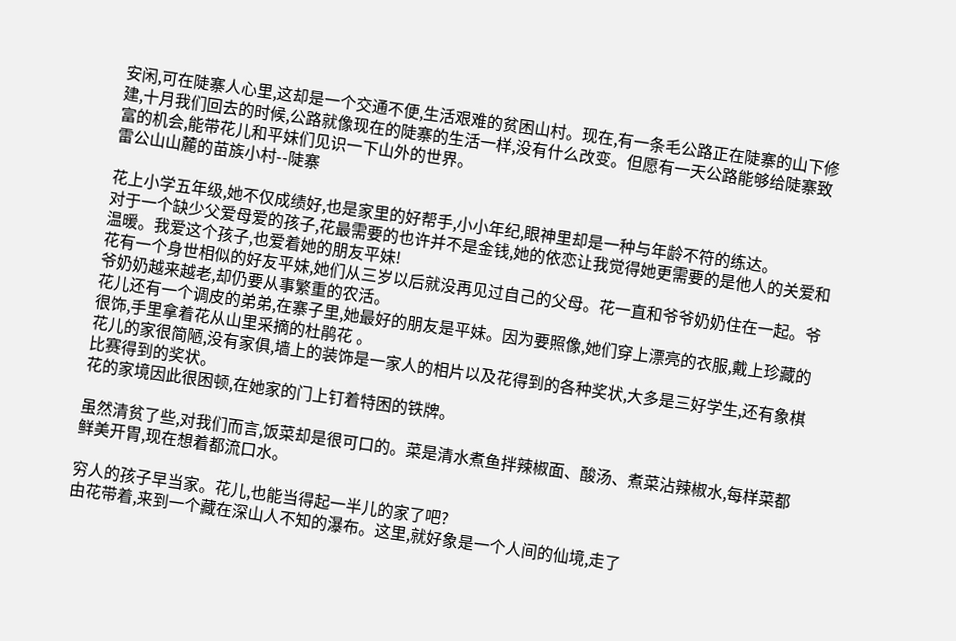安闲,可在陡寨人心里,这却是一个交通不便,生活艰难的贫困山村。现在,有一条毛公路正在陡寨的山下修建,十月我们回去的时候,公路就像现在的陡寨的生活一样,没有什么改变。但愿有一天公路能够给陡寨致富的机会,能带花儿和平妹们见识一下山外的世界。
雷公山山麓的苗族小村--陡寨

花上小学五年级,她不仅成绩好,也是家里的好帮手,小小年纪,眼神里却是一种与年龄不符的练达。
对于一个缺少父爱母爱的孩子,花最需要的也许并不是金钱,她的依恋让我觉得她更需要的是他人的关爱和温暖。我爱这个孩子,也爱着她的朋友平妹!
花有一个身世相似的好友平妹,她们从三岁以后就没再见过自己的父母。花一直和爷爷奶奶住在一起。爷爷奶奶越来越老,却仍要从事繁重的农活。
花儿还有一个调皮的弟弟,在寨子里,她最好的朋友是平妹。因为要照像,她们穿上漂亮的衣服,戴上珍藏的很饰,手里拿着花从山里采摘的杜鹃花 。
花儿的家很简陋,没有家俱,墙上的装饰是一家人的相片以及花得到的各种奖状,大多是三好学生,还有象棋比赛得到的奖状。
花的家境因此很困顿,在她家的门上钉着特困的铁牌。

虽然清贫了些,对我们而言,饭菜却是很可口的。菜是清水煮鱼拌辣椒面、酸汤、煮菜沾辣椒水,每样菜都鲜美开胃,现在想着都流口水。

穷人的孩子早当家。花儿,也能当得起一半儿的家了吧?
由花带着,来到一个藏在深山人不知的瀑布。这里,就好象是一个人间的仙境,走了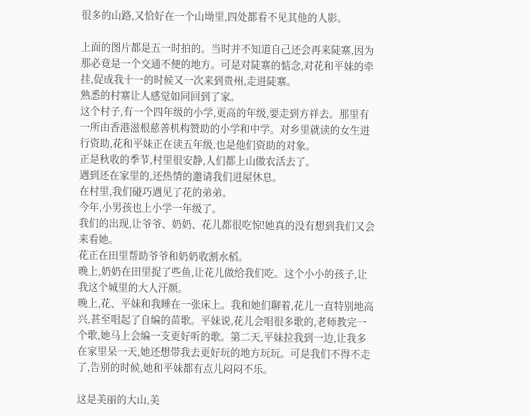很多的山路,又恰好在一个山坳里,四处都看不见其他的人影。

上面的图片都是五一时拍的。当时并不知道自己还会再来陡寨,因为那必竟是一个交通不便的地方。可是对陡寨的惦念,对花和平妹的牵挂,促成我十一的时候又一次来到贵州,走进陡寨。
熟悉的村寨让人感觉如同回到了家。
这个村子,有一个四年级的小学,更高的年级,要走到方祥去。那里有一所由香港滋根慈善机构赞助的小学和中学。对乡里就读的女生进行资助,花和平妹正在读五年级,也是他们资助的对象。
正是秋收的季节,村里很安静,人们都上山做农活去了。
遇到还在家里的,还热情的邀请我们进屋休息。
在村里,我们碰巧遇见了花的弟弟。
今年,小男孩也上小学一年级了。
我们的出现,让爷爷、奶奶、花儿都很吃惊!她真的没有想到我们又会来看她。
花正在田里帮助爷爷和奶奶收割水稻。
晚上,奶奶在田里捉了些鱼,让花儿做给我们吃。这个小小的孩子,让我这个城里的大人汗颜。
晚上,花、平妹和我睡在一张床上。我和她们聊着,花儿一直特别地高兴,甚至唱起了自编的苗歌。平妹说,花儿会唱很多歌的,老师教完一个歌,她马上会编一支更好听的歌。第二天,平妹拉我到一边,让我多在家里呆一天,她还想带我去更好玩的地方玩玩。可是我们不得不走了,告别的时候,她和平妹都有点儿闷闷不乐。

这是美丽的大山,美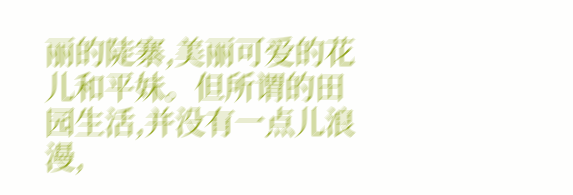丽的陡寨,美丽可爱的花儿和平妹。但所谓的田园生活,并没有一点儿浪漫,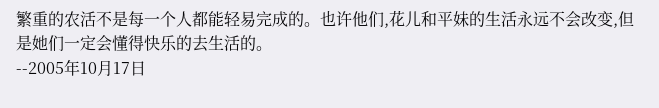繁重的农活不是每一个人都能轻易完成的。也许他们,花儿和平妹的生活永远不会改变,但是她们一定会懂得快乐的去生活的。
--2005年10月17日